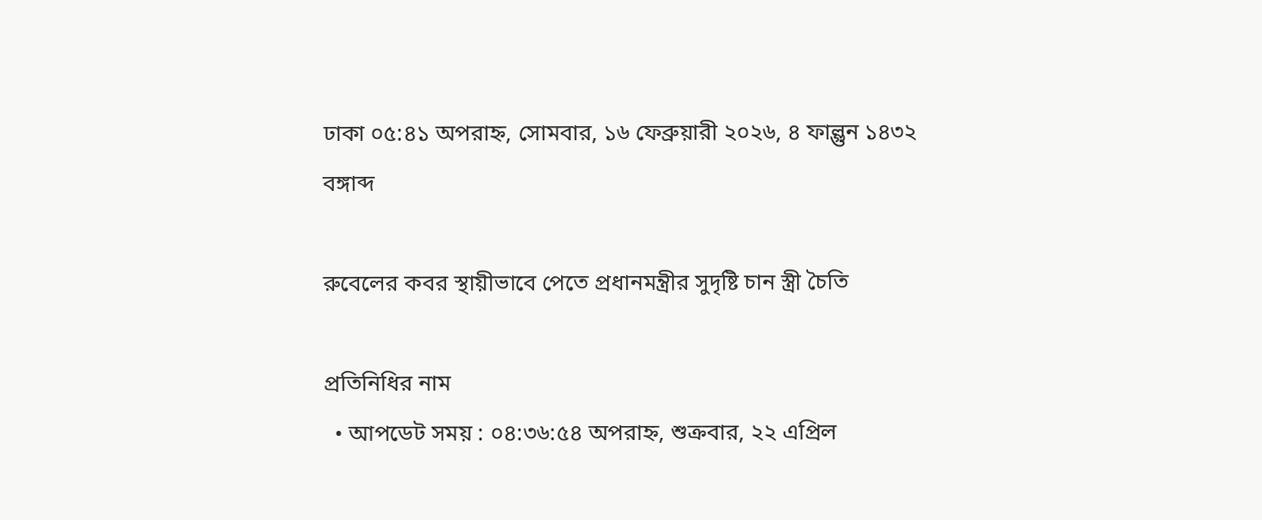ঢাকা ০৫:৪১ অপরাহ্ন, সোমবার, ১৬ ফেব্রুয়ারী ২০২৬, ৪ ফাল্গুন ১৪৩২ বঙ্গাব্দ

রুবেলের কবর স্থায়ীভাবে পেতে প্রধানমন্ত্রীর সুদৃষ্টি চান স্ত্রী চৈতি

প্রতিনিধির নাম
  • আপডেট সময় : ০৪:৩৬:৫৪ অপরাহ্ন, শুক্রবার, ২২ এপ্রিল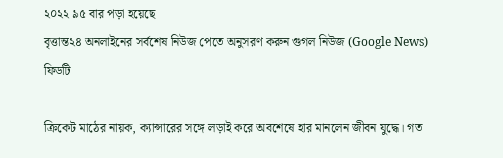২০২২ ৯৫ বার পড়া হয়েছে
বৃত্তান্ত২৪ অনলাইনের সর্বশেষ নিউজ পেতে অনুসরণ করুন গুগল নিউজ (Google News) ফিডটি

ক্রিকেট মাঠের নায়ক, ক্যান্সারের সঙ্গে লড়াই করে অবশেষে হার মানলেন জীবন যুদ্ধে। গত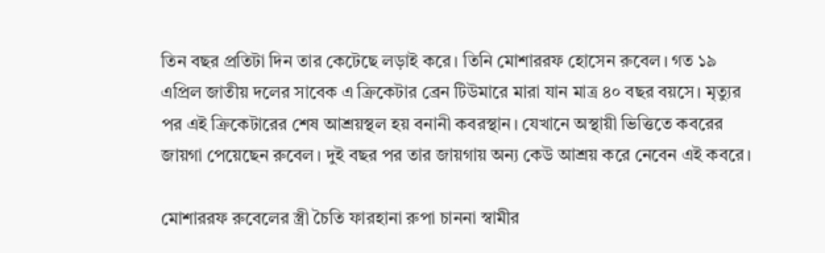তিন বছর প্রতিটা দিন তার কেটেছে লড়াই করে। তিনি মোশাররফ হোসেন রুবেল। গত ১৯ এপ্রিল জাতীয় দলের সাবেক এ ক্রিকেটার ব্রেন টিউমারে মারা যান মাত্র ৪০ বছর বয়সে। মৃত্যুর পর এই ক্রিকেটারের শেষ আশ্রয়স্থল হয় বনানী কবরস্থান। যেখানে অস্থায়ী ভিত্তিতে কবরের জায়গা পেয়েছেন রুবেল। দুই বছর পর তার জায়গায় অন্য কেউ আশ্রয় করে নেবেন এই কবরে।

মোশাররফ রুবেলের স্ত্রী চৈতি ফারহানা রুপা চাননা স্বামীর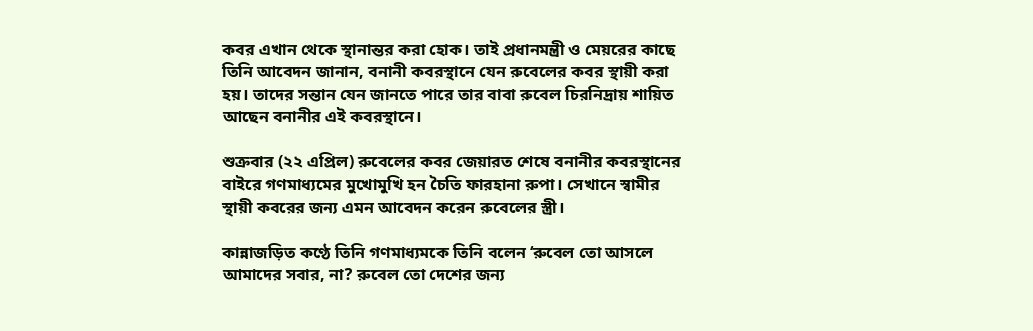কবর এখান থেকে স্থানান্তর করা হোক। তাই প্রধানমন্ত্রী ও মেয়রের কাছে তিনি আবেদন জানান, বনানী কবরস্থানে যেন রুবেলের কবর স্থায়ী করা হয়। তাদের সন্তান যেন জানতে পারে তার বাবা রুবেল চিরনিদ্রায় শায়িত আছেন বনানীর এই কবরস্থানে।

শুক্রবার (২২ এপ্রিল) রুবেলের কবর জেয়ারত শেষে বনানীর কবরস্থানের বাইরে গণমাধ্যমের মুখোমুখি হন চৈতি ফারহানা রুপা। সেখানে স্বামীর স্থায়ী কবরের জন্য এমন আবেদন করেন রুবেলের স্ত্রী।

কান্নাজড়িত কণ্ঠে তিনি গণমাধ্যমকে তিনি বলেন ‘রুবেল তো আসলে আমাদের সবার, না? রুবেল তো দেশের জন্য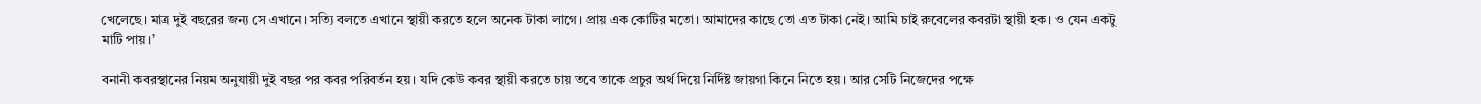খেলেছে। মাত্র দুই বছরের জন্য সে এখানে। সত্যি বলতে এখানে স্থায়ী করতে হলে অনেক টাকা লাগে। প্রায় এক কোটির মতো। আমাদের কাছে তো এত টাকা নেই। আমি চাই রুবেলের কবরটা স্থায়ী হক। ও যেন একটু মাটি পায়।’

বনানী কবরস্থানের নিয়ম অনুযায়ী দুই বছর পর কবর পরিবর্তন হয়। যদি কেউ কবর স্থায়ী করতে চায় তবে তাকে প্রচুর অর্থ দিয়ে নির্দিষ্ট জায়গা কিনে নিতে হয়। আর সেটি নিজেদের পক্ষে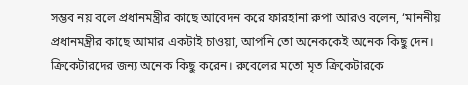সম্ভব নয় বলে প্রধানমন্ত্রীর কাছে আবেদন করে ফারহানা রুপা আরও বলেন, ‘মাননীয় প্রধানমন্ত্রীর কাছে আমার একটাই চাওয়া, আপনি তো অনেককেই অনেক কিছু দেন। ক্রিকেটারদের জন্য অনেক কিছু করেন। রুবেলের মতো মৃত ক্রিকেটারকে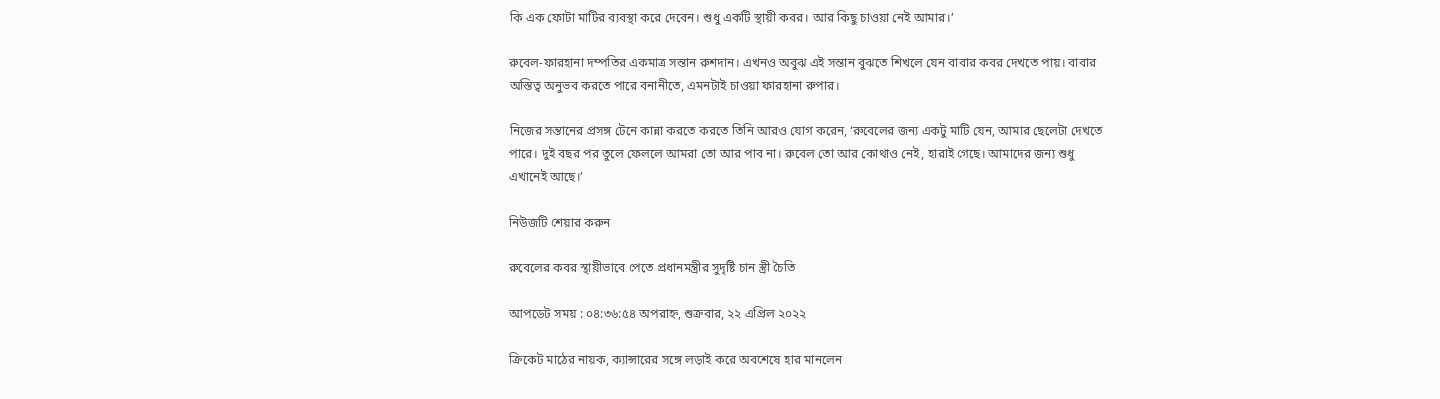কি এক ফোটা মাটির ব্যবস্থা করে দেবেন। শুধু একটি স্থায়ী কবর। আর কিছু চাওয়া নেই আমার।’

রুবেল-ফারহানা দম্পতির একমাত্র সন্তান রুশদান। এখনও অবুঝ এই সন্তান বুঝতে শিখলে যেন বাবার কবর দেখতে পায়। বাবার অস্তিত্ব অনুভব করতে পারে বনানীতে, এমনটাই চাওয়া ফারহানা রুপার।

নিজের সন্তানের প্রসঙ্গ টেনে কান্না করতে করতে তিনি আরও যোগ করেন, ‘রুবেলের জন্য একটু মাটি যেন, আমার ছেলেটা দেখতে পারে। দুই বছর পর তুলে ফেললে আমরা তো আর পাব না। রুবেল তো আর কোথাও নেই, হারাই গেছে। আমাদের জন্য শুধু এখানেই আছে।’

নিউজটি শেয়ার করুন

রুবেলের কবর স্থায়ীভাবে পেতে প্রধানমন্ত্রীর সুদৃষ্টি চান স্ত্রী চৈতি

আপডেট সময় : ০৪:৩৬:৫৪ অপরাহ্ন, শুক্রবার, ২২ এপ্রিল ২০২২

ক্রিকেট মাঠের নায়ক, ক্যান্সারের সঙ্গে লড়াই করে অবশেষে হার মানলেন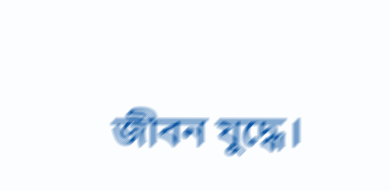জীবন যুদ্ধে।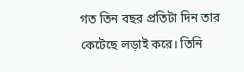গত তিন বছর প্রতিটা দিন তার কেটেছে লড়াই করে। তিনি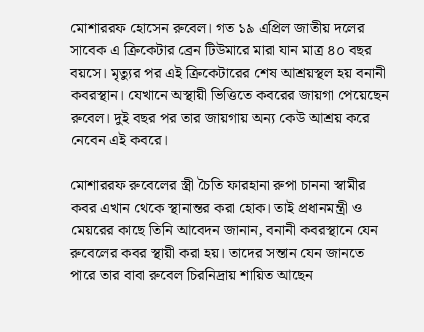মোশাররফ হোসেন রুবেল। গত ১৯ এপ্রিল জাতীয় দলের সাবেক এ ক্রিকেটার ব্রেন টিউমারে মারা যান মাত্র ৪০ বছর বয়সে। মৃত্যুর পর এই ক্রিকেটারের শেষ আশ্রয়স্থল হয় বনানী কবরস্থান। যেখানে অস্থায়ী ভিত্তিতে কবরের জায়গা পেয়েছেন রুবেল। দুই বছর পর তার জায়গায় অন্য কেউ আশ্রয় করে নেবেন এই কবরে।

মোশাররফ রুবেলের স্ত্রী চৈতি ফারহানা রুপা চাননা স্বামীর কবর এখান থেকে স্থানান্তর করা হোক। তাই প্রধানমন্ত্রী ও মেয়রের কাছে তিনি আবেদন জানান, বনানী কবরস্থানে যেন রুবেলের কবর স্থায়ী করা হয়। তাদের সন্তান যেন জানতে পারে তার বাবা রুবেল চিরনিদ্রায় শায়িত আছেন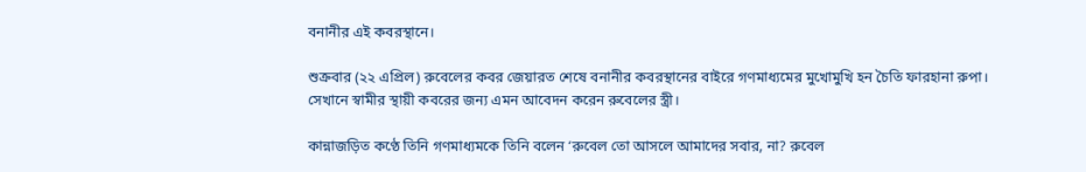বনানীর এই কবরস্থানে।

শুক্রবার (২২ এপ্রিল) রুবেলের কবর জেয়ারত শেষে বনানীর কবরস্থানের বাইরে গণমাধ্যমের মুখোমুখি হন চৈতি ফারহানা রুপা। সেখানে স্বামীর স্থায়ী কবরের জন্য এমন আবেদন করেন রুবেলের স্ত্রী।

কান্নাজড়িত কণ্ঠে তিনি গণমাধ্যমকে তিনি বলেন ‘রুবেল তো আসলে আমাদের সবার, না? রুবেল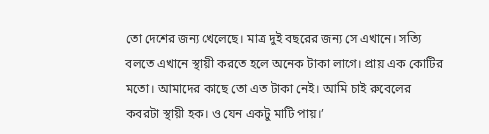তো দেশের জন্য খেলেছে। মাত্র দুই বছরের জন্য সে এখানে। সত্যি বলতে এখানে স্থায়ী করতে হলে অনেক টাকা লাগে। প্রায় এক কোটির মতো। আমাদের কাছে তো এত টাকা নেই। আমি চাই রুবেলের কবরটা স্থায়ী হক। ও যেন একটু মাটি পায়।’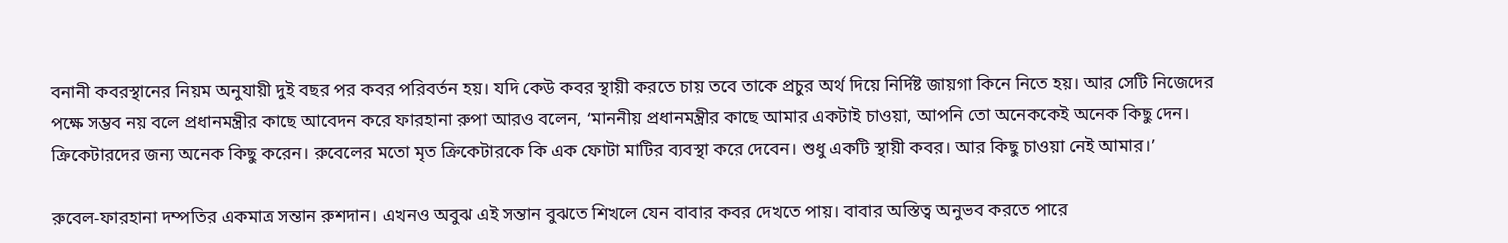বনানী কবরস্থানের নিয়ম অনুযায়ী দুই বছর পর কবর পরিবর্তন হয়। যদি কেউ কবর স্থায়ী করতে চায় তবে তাকে প্রচুর অর্থ দিয়ে নির্দিষ্ট জায়গা কিনে নিতে হয়। আর সেটি নিজেদের পক্ষে সম্ভব নয় বলে প্রধানমন্ত্রীর কাছে আবেদন করে ফারহানা রুপা আরও বলেন, ‘মাননীয় প্রধানমন্ত্রীর কাছে আমার একটাই চাওয়া, আপনি তো অনেককেই অনেক কিছু দেন। ক্রিকেটারদের জন্য অনেক কিছু করেন। রুবেলের মতো মৃত ক্রিকেটারকে কি এক ফোটা মাটির ব্যবস্থা করে দেবেন। শুধু একটি স্থায়ী কবর। আর কিছু চাওয়া নেই আমার।’

রুবেল-ফারহানা দম্পতির একমাত্র সন্তান রুশদান। এখনও অবুঝ এই সন্তান বুঝতে শিখলে যেন বাবার কবর দেখতে পায়। বাবার অস্তিত্ব অনুভব করতে পারে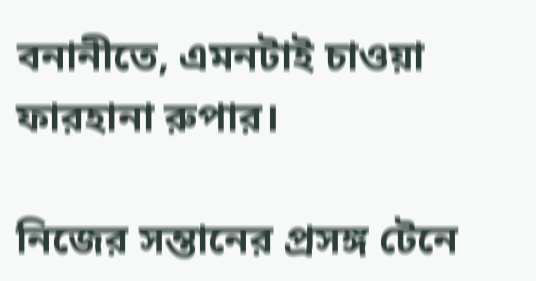বনানীতে, এমনটাই চাওয়া ফারহানা রুপার।

নিজের সন্তানের প্রসঙ্গ টেনে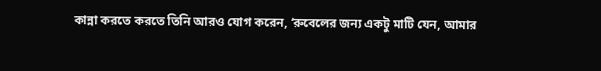কান্না করতে করতে তিনি আরও যোগ করেন, ‘রুবেলের জন্য একটু মাটি যেন, আমার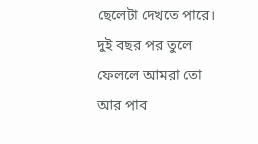ছেলেটা দেখতে পারে। দুই বছর পর তুলে ফেললে আমরা তো আর পাব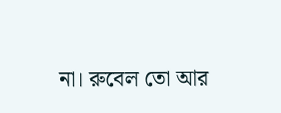না। রুবেল তো আর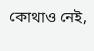কোথাও নেই,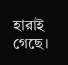হারাই গেছে।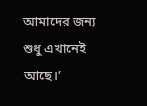আমাদের জন্য শুধু এখানেই আছে।’